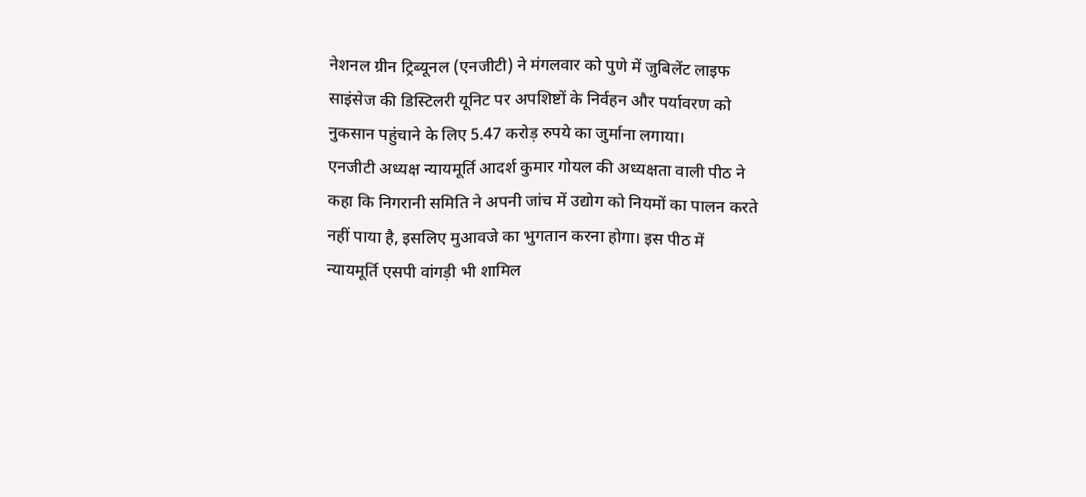नेशनल ग्रीन ट्रिब्यूनल (एनजीटी) ने मंगलवार को पुणे में जुबिलेंट लाइफ साइंसेज की डिस्टिलरी यूनिट पर अपशिष्टों के निर्वहन और पर्यावरण को नुकसान पहुंचाने के लिए 5.47 करोड़ रुपये का जुर्माना लगाया।
एनजीटी अध्यक्ष न्यायमूर्ति आदर्श कुमार गोयल की अध्यक्षता वाली पीठ ने कहा कि निगरानी समिति ने अपनी जांच में उद्योग को नियमों का पालन करते नहीं पाया है, इसलिए मुआवजे का भुगतान करना होगा। इस पीठ में न्यायमूर्ति एसपी वांगड़ी भी शामिल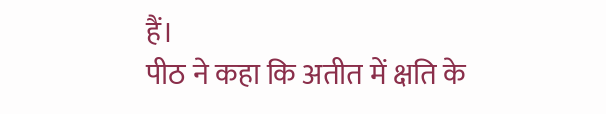हैं।
पीठ ने कहा कि अतीत में क्षति के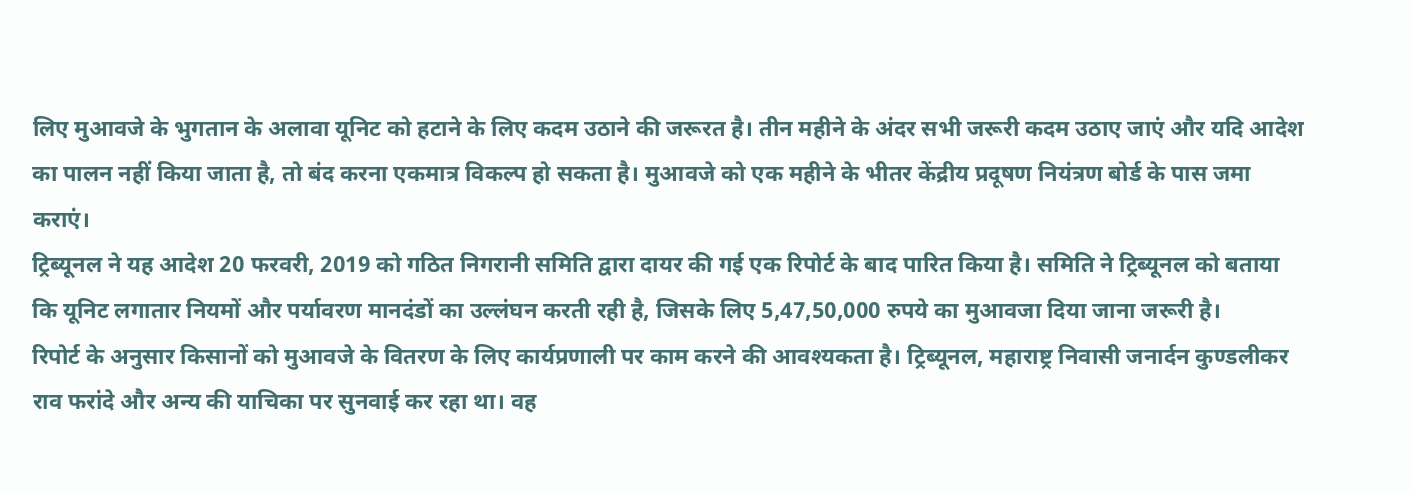लिए मुआवजे के भुगतान के अलावा यूनिट को हटाने के लिए कदम उठाने की जरूरत है। तीन महीने के अंदर सभी जरूरी कदम उठाए जाएं और यदि आदेश का पालन नहीं किया जाता है, तो बंद करना एकमात्र विकल्प हो सकता है। मुआवजे को एक महीने के भीतर केंद्रीय प्रदूषण नियंत्रण बोर्ड के पास जमा कराएं।
ट्रिब्यूनल ने यह आदेश 20 फरवरी, 2019 को गठित निगरानी समिति द्वारा दायर की गई एक रिपोर्ट के बाद पारित किया है। समिति ने ट्रिब्यूनल को बताया कि यूनिट लगातार नियमों और पर्यावरण मानदंडों का उल्लंघन करती रही है, जिसके लिए 5,47,50,000 रुपये का मुआवजा दिया जाना जरूरी है।
रिपोर्ट के अनुसार किसानों को मुआवजे के वितरण के लिए कार्यप्रणाली पर काम करने की आवश्यकता है। ट्रिब्यूनल, महाराष्ट्र निवासी जनार्दन कुण्डलीकर राव फरांदे और अन्य की याचिका पर सुनवाई कर रहा था। वह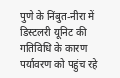पुणे के निंबुत-नीरा में डिस्टलरी यूनिट की गतिविधि के कारण पर्यावरण को पहुंच रहे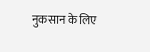नुकसान के लिए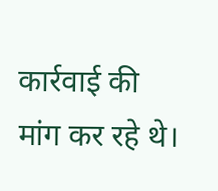कार्रवाई की मांग कर रहे थे।